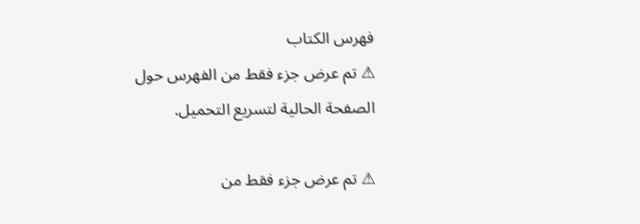فهرس الكتاب
⚠ تم عرض جزء فقط من الفهرس حول الصفحة الحالية لتسريع التحميل.

⚠ تم عرض جزء فقط من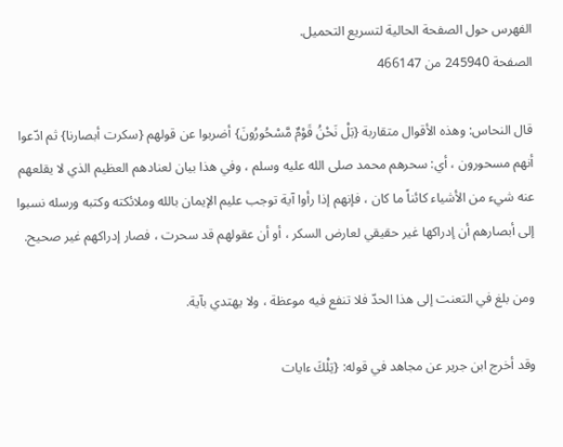الفهرس حول الصفحة الحالية لتسريع التحميل.
الصفحة 245940 من 466147

قال النحاس: وهذه الأقوال متقاربة {بَلْ نَحْنُ قَوْمٌ مَّسْحُورُونَ} أضربوا عن قولهم {سكرت أبصارنا} ثم ادّعوا أنهم مسحورون ، أي: سحرهم محمد صلى الله عليه وسلم ، وفي هذا بيان لعنادهم العظيم الذي لا يقلعهم عنه شيء من الأشياء كائناً ما كان ، فإنهم إذا رأوا آية توجب عليم الإيمان بالله وملائكته وكتبه ورسله نسبوا إلى أبصارهم أن إدراكها غير حقيقي لعارض السكر ، أو أن عقولهم قد سحرت ، فصار إدراكهم غير صحيح.

ومن بلغ في التعنت إلى هذا الحدّ فلا تنفع فيه موعظة ، ولا يهتدي بآية.

وقد أخرج ابن جرير عن مجاهد في قوله: {تِلْكَ ءايات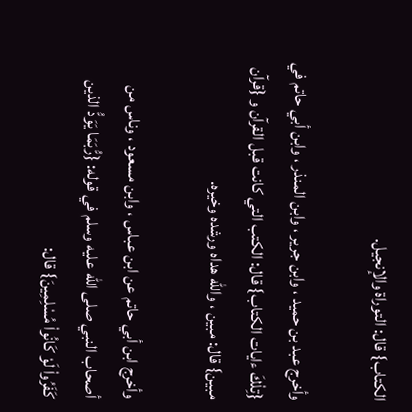الكتاب} قال: التوراة والإنجيل.

وأخرج عبد بن حميد ، وابن جرير ، وابن المنذر ، وابن أبي حاتم في {تِلْكَ ءايات الكتاب} قال: الكتب التي كانت قبل القرآن و {قرآن مبين} قال: مبين ، والله هداه ورشده وخيره.

وأخرج ابن أبي حاتم عن ابن عباس ، وابن مسعود ، وناس من أصحاب النبي صلى الله عليه وسلم في قوله: {رُّبَمَا يَوَدُّ الذين كَفَرُواْ لَوْ كَانُواْ مُسْلِمِينَ} قال: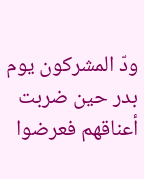ودّ المشركون يوم بدر حين ضربت أعناقهم فعرضوا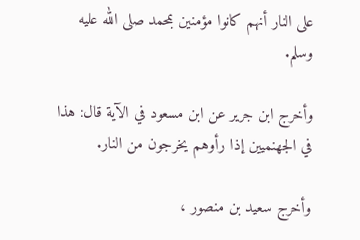على النار أنهم كانوا مؤمنين بمحمد صلى الله عليه وسلم.

وأخرج ابن جرير عن ابن مسعود في الآية قال: هذا في الجهنميين إذا رأوهم يخرجون من النار.

وأخرج سعيد بن منصور ،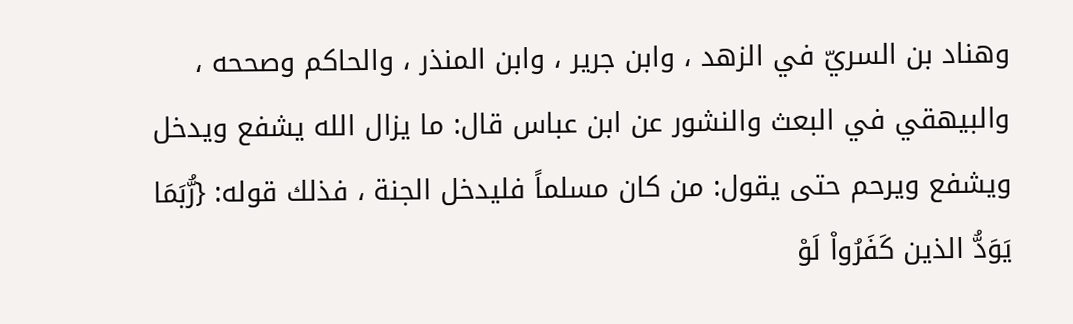وهناد بن السريّ في الزهد ، وابن جرير ، وابن المنذر ، والحاكم وصححه ، والبيهقي في البعث والنشور عن ابن عباس قال: ما يزال الله يشفع ويدخل ويشفع ويرحم حتى يقول: من كان مسلماً فليدخل الجنة ، فذلك قوله: {رُّبَمَا يَوَدُّ الذين كَفَرُواْ لَوْ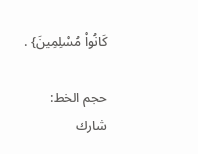كَانُواْ مُسْلِمِينَ} .

حجم الخط:
شارك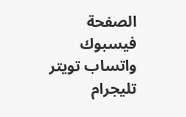الصفحة
فيسبوك واتساب تويتر تليجرام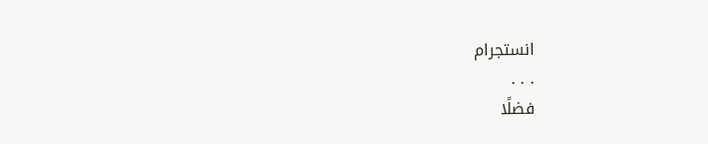انستجرام
. . .
فضلًا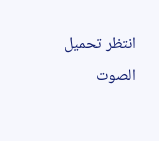انتظر تحميل الصوت